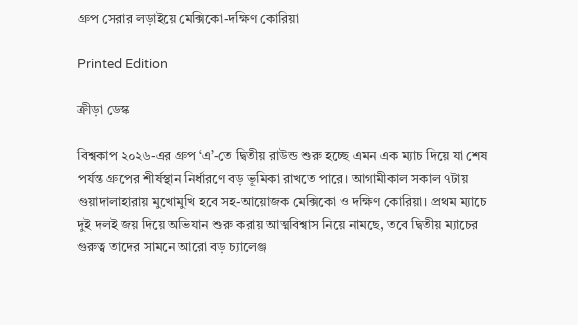গ্রুপ সেরার লড়াইয়ে মেক্সিকো-দক্ষিণ কোরিয়া

Printed Edition

ক্রীড়া ডেস্ক

বিশ্বকাপ ২০২৬-এর গ্রুপ ‘এ’-তে দ্বিতীয় রাউন্ড শুরু হচ্ছে এমন এক ম্যাচ দিয়ে যা শেষ পর্যন্ত গ্রুপের শীর্ষস্থান নির্ধারণে বড় ভূমিকা রাখতে পারে। আগামীকাল সকাল ৭টায় গুয়াদালাহারায় মুখোমুখি হবে সহ-আয়োজক মেক্সিকো ও দক্ষিণ কোরিয়া। প্রথম ম্যাচে দুই দলই জয় দিয়ে অভিযান শুরু করায় আত্মবিশ্বাস নিয়ে নামছে, তবে দ্বিতীয় ম্যাচের গুরুত্ব তাদের সামনে আরো বড় চ্যালেঞ্জ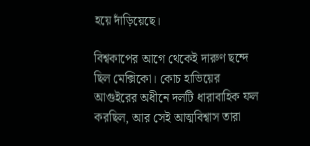হয়ে দাঁড়িয়েছে।

বিশ্বকাপের আগে থেকেই দারুণ ছন্দে ছিল মেক্সিকো। কোচ হাভিয়ের আগুইরের অধীনে দলটি ধারাবাহিক ফল করছিল, আর সেই আত্মবিশ্বাস তারা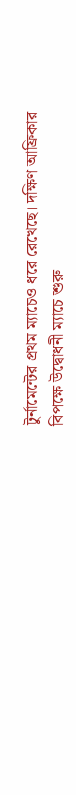টুর্নামেন্টের প্রথম ম্যাচেও ধরে রেখেছে। দক্ষিণ আফ্রিকার বিপক্ষে উদ্বোধনী ম্যাচে শুরু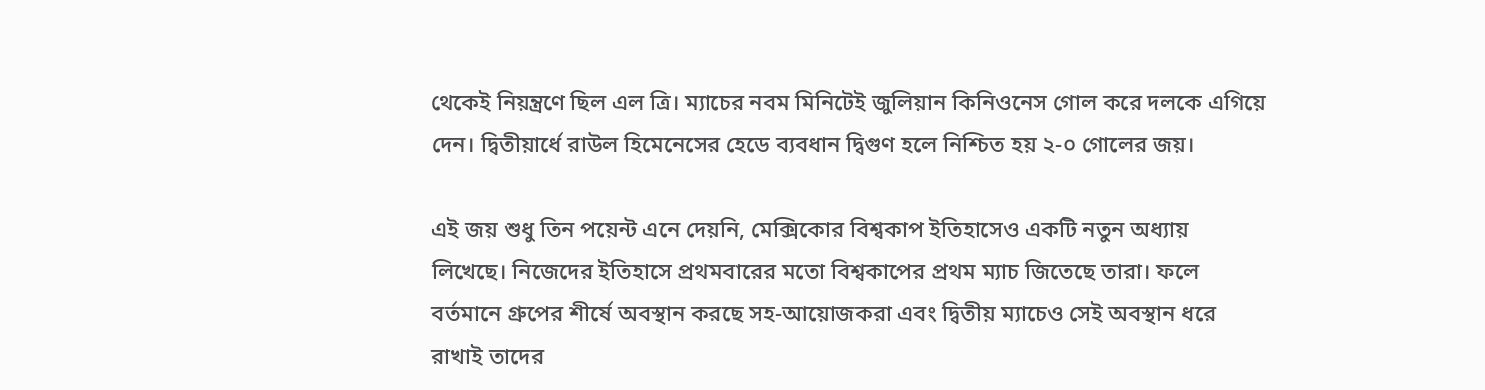থেকেই নিয়ন্ত্রণে ছিল এল ত্রি। ম্যাচের নবম মিনিটেই জুলিয়ান কিনিওনেস গোল করে দলকে এগিয়ে দেন। দ্বিতীয়ার্ধে রাউল হিমেনেসের হেডে ব্যবধান দ্বিগুণ হলে নিশ্চিত হয় ২-০ গোলের জয়।

এই জয় শুধু তিন পয়েন্ট এনে দেয়নি, মেক্সিকোর বিশ্বকাপ ইতিহাসেও একটি নতুন অধ্যায় লিখেছে। নিজেদের ইতিহাসে প্রথমবারের মতো বিশ্বকাপের প্রথম ম্যাচ জিতেছে তারা। ফলে বর্তমানে গ্রুপের শীর্ষে অবস্থান করছে সহ-আয়োজকরা এবং দ্বিতীয় ম্যাচেও সেই অবস্থান ধরে রাখাই তাদের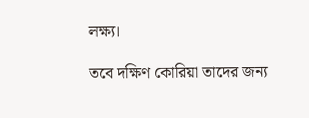লক্ষ্য।

তবে দক্ষিণ কোরিয়া তাদের জন্য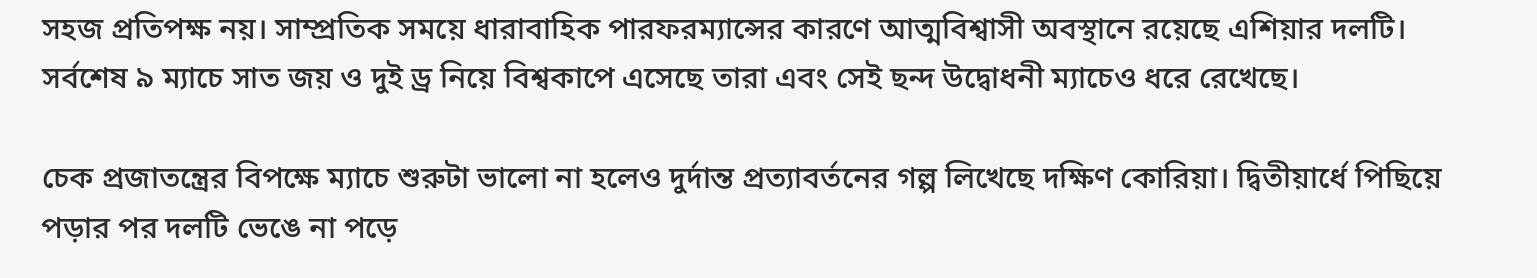সহজ প্রতিপক্ষ নয়। সাম্প্রতিক সময়ে ধারাবাহিক পারফরম্যান্সের কারণে আত্মবিশ্বাসী অবস্থানে রয়েছে এশিয়ার দলটি। সর্বশেষ ৯ ম্যাচে সাত জয় ও দুই ড্র নিয়ে বিশ্বকাপে এসেছে তারা এবং সেই ছন্দ উদ্বোধনী ম্যাচেও ধরে রেখেছে।

চেক প্রজাতন্ত্রের বিপক্ষে ম্যাচে শুরুটা ভালো না হলেও দুর্দান্ত প্রত্যাবর্তনের গল্প লিখেছে দক্ষিণ কোরিয়া। দ্বিতীয়ার্ধে পিছিয়ে পড়ার পর দলটি ভেঙে না পড়ে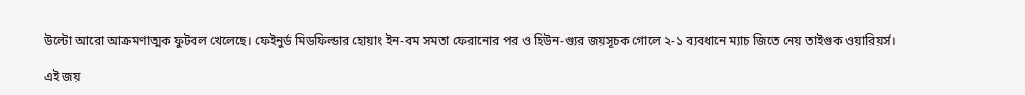উল্টো আরো আক্রমণাত্মক ফুটবল খেলেছে। ফেইনুর্ড মিডফিল্ডার হোয়াং ইন-বম সমতা ফেরানোর পর ও হিউন-গ্যুর জয়সূচক গোলে ২-১ ব্যবধানে ম্যাচ জিতে নেয় তাইগুক ওয়ারিয়র্স।

এই জয়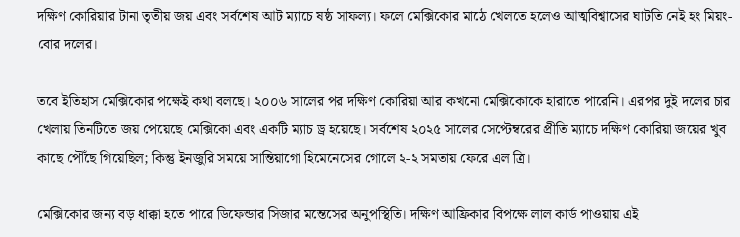দক্ষিণ কোরিয়ার টানা তৃতীয় জয় এবং সর্বশেষ আট ম্যাচে ষষ্ঠ সাফল্য। ফলে মেক্সিকোর মাঠে খেলতে হলেও আত্মবিশ্বাসের ঘাটতি নেই হং মিয়ং-বোর দলের।

তবে ইতিহাস মেক্সিকোর পক্ষেই কথা বলছে। ২০০৬ সালের পর দক্ষিণ কোরিয়া আর কখনো মেক্সিকোকে হারাতে পারেনি। এরপর দুই দলের চার খেলায় তিনটিতে জয় পেয়েছে মেক্সিকো এবং একটি ম্যাচ ড্র হয়েছে। সর্বশেষ ২০২৫ সালের সেপ্টেম্বরের প্রীতি ম্যাচে দক্ষিণ কোরিয়া জয়ের খুব কাছে পৌঁছে গিয়েছিল; কিন্তু ইনজুরি সময়ে সান্তিয়াগো হিমেনেসের গোলে ২-২ সমতায় ফেরে এল ত্রি।

মেক্সিকোর জন্য বড় ধাক্কা হতে পারে ডিফেন্ডার সিজার মন্তেসের অনুপস্থিতি। দক্ষিণ আফ্রিকার বিপক্ষে লাল কার্ড পাওয়ায় এই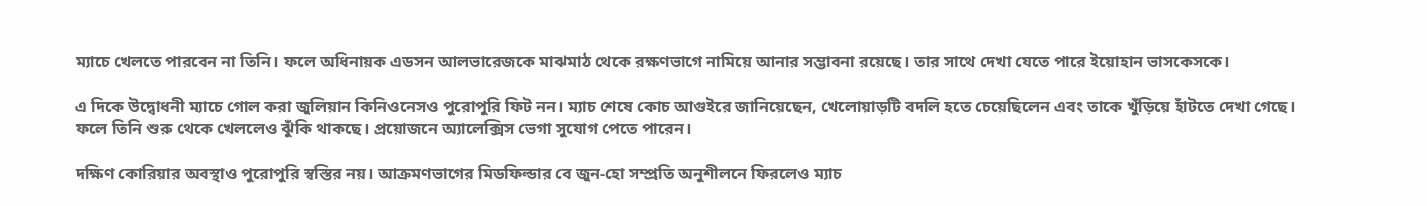ম্যাচে খেলতে পারবেন না তিনি। ফলে অধিনায়ক এডসন আলভারেজকে মাঝমাঠ থেকে রক্ষণভাগে নামিয়ে আনার সম্ভাবনা রয়েছে। তার সাথে দেখা যেতে পারে ইয়োহান ভাসকেসকে।

এ দিকে উদ্বোধনী ম্যাচে গোল করা জুলিয়ান কিনিওনেসও পুরোপুরি ফিট নন। ম্যাচ শেষে কোচ আগুইরে জানিয়েছেন, খেলোয়াড়টি বদলি হতে চেয়েছিলেন এবং তাকে খুঁড়িয়ে হাঁটতে দেখা গেছে। ফলে তিনি শুরু থেকে খেললেও ঝুঁকি থাকছে। প্রয়োজনে অ্যালেক্সিস ভেগা সুযোগ পেতে পারেন।

দক্ষিণ কোরিয়ার অবস্থাও পুরোপুরি স্বস্তির নয়। আক্রমণভাগের মিডফিল্ডার বে জুন-হো সম্প্রতি অনুশীলনে ফিরলেও ম্যাচ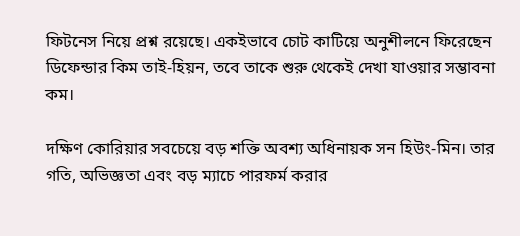ফিটনেস নিয়ে প্রশ্ন রয়েছে। একইভাবে চোট কাটিয়ে অনুশীলনে ফিরেছেন ডিফেন্ডার কিম তাই-হিয়ন, তবে তাকে শুরু থেকেই দেখা যাওয়ার সম্ভাবনা কম।

দক্ষিণ কোরিয়ার সবচেয়ে বড় শক্তি অবশ্য অধিনায়ক সন হিউং-মিন। তার গতি, অভিজ্ঞতা এবং বড় ম্যাচে পারফর্ম করার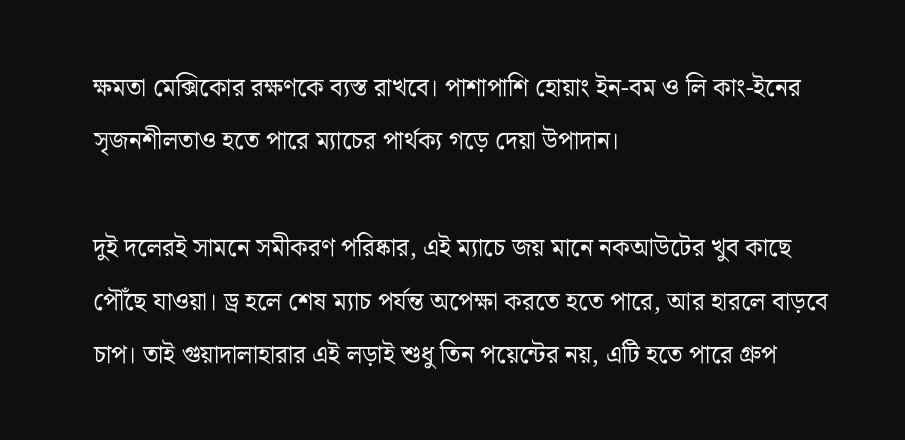ক্ষমতা মেক্সিকোর রক্ষণকে ব্যস্ত রাখবে। পাশাপাশি হোয়াং ইন-বম ও লি কাং-ইনের সৃজনশীলতাও হতে পারে ম্যাচের পার্থক্য গড়ে দেয়া উপাদান।

দুই দলেরই সামনে সমীকরণ পরিষ্কার, এই ম্যাচে জয় মানে নকআউটের খুব কাছে পৌঁছে যাওয়া। ড্র হলে শেষ ম্যাচ পর্যন্ত অপেক্ষা করতে হতে পারে, আর হারলে বাড়বে চাপ। তাই গুয়াদালাহারার এই লড়াই শুধু তিন পয়েন্টের নয়, এটি হতে পারে গ্রুপ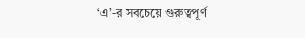‘এ’-র সবচেয়ে গুরুত্বপূর্ণ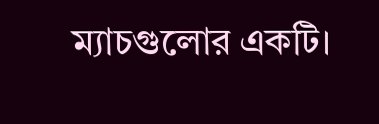ম্যাচগুলোর একটি।